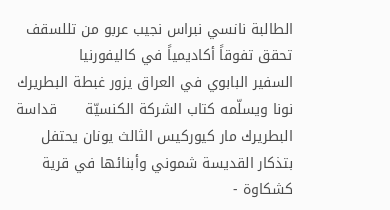الطالبة نانسي نبراس نجيب عربو من تللسقف تحقق تفوقاً أكاديمياً في كاليفورنيا      السفير البابوي في العراق يزور غبطة البطريرك نونا ويسلّمه كتاب الشركة الكنسيّة      قداسة البطريرك مار كيوركيس الثالث يونان يحتفل بتذكار القديسة شموني وأبنائها في قرية كشكاوة -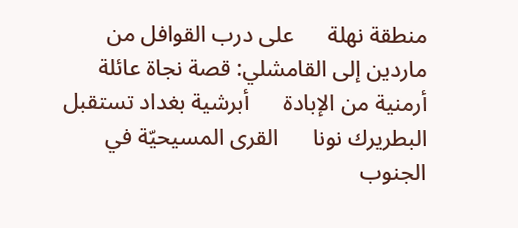منطقة نهلة      على درب القوافل من ماردين إلى القامشلي: قصة نجاة عائلة أرمنية من الإبادة      أبرشية بغداد تستقبل البطريرك نونا      القرى المسيحيّة في الجنوب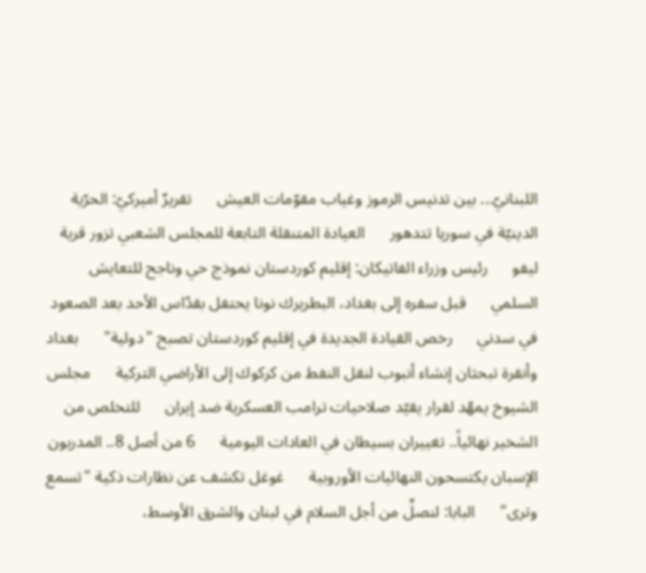اللبنانيّ... بين تدنيس الرموز وغياب مقوّمات العيش      تقريرٌ أميركيّ: الحرّية الدينيّة في سوريا تتدهور      العيادة المتنقلة التابعة للمجلس الشعبي تزور قرية ليفو      رئيس وزراء الفاتيكان: إقليم كوردستان نموذج حي وناجح للتعايش السلمي      قبل سفره إلى بغداد، البطريرك نونا يحتفل بقدّاس الأحد بعد الصعود في سدني      رخص القيادة الجديدة في إقليم كوردستان تصبح "دولية"      بغداد وأنقرة تبحثان إنشاء أنبوب لنقل النفط من كركوك إلى الأراضي التركية      مجلس الشيوخ يمهّد لقرار يقيّد صلاحيات ترامب العسكرية ضد إيران      للتخلص من الشخير نهائياً.. تغييران بسيطان في العادات اليومية      6 من أصل 8.. المدربون الإسبان يكتسحون النهائيات الأوروبية      غوغل تكشف عن نظارات ذكية "تسمع وترى"      البابا: لنصلِّ من أجل السلام في لبنان والشرق الأوسط،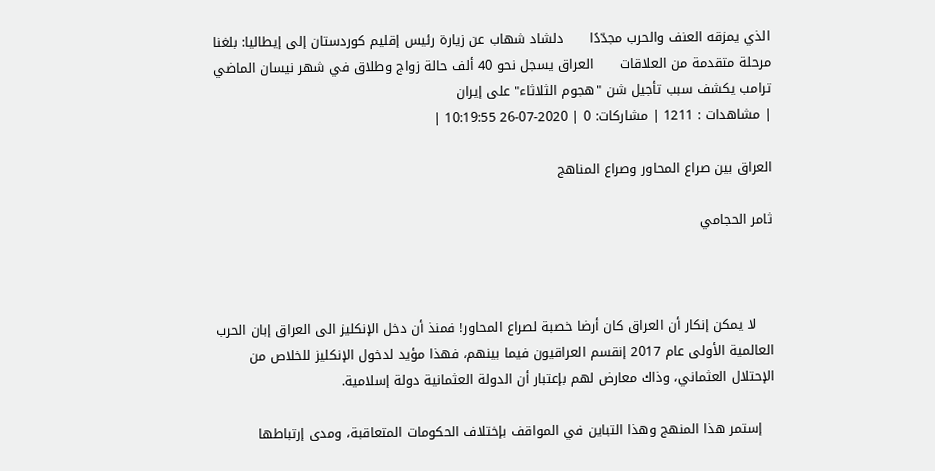الذي يمزقه العنف والحرب مجدّدًا      دلشاد شهاب عن زيارة رئيس إقليم كوردستان إلى إيطاليا: بلغنا مرحلة متقدمة من العلاقات      العراق يسجل نحو 40 ألف حالة زواج وطلاق في شهر نيسان الماضي      ترامب يكشف سبب تأجيل شن "هجوم الثلاثاء" على إيران
| مشاهدات : 1211 | مشاركات: 0 | 2020-07-26 10:19:55 |

العراق بين صراع المحاور وصراع المناهج

ثامر الحجامي



    لا يمكن إنكار أن العراق كان أرضا خصبة لصراع المحاور! فمنذ أن دخل الإنكليز الى العراق إبان الحرب العالمية الأولى عام 2017 إنقسم العراقيون فيما بينهم، فهذا مؤيد لدخول الإنكليز للخلاص من الإحتلال العثماني، وذاك معارض لهم بإعتبار أن الدولة العثمانية دولة إسلامية.

   إستمر هذا المنهج وهذا التباين في المواقف بإختلاف الحكومات المتعاقبة، ومدى إرتباطها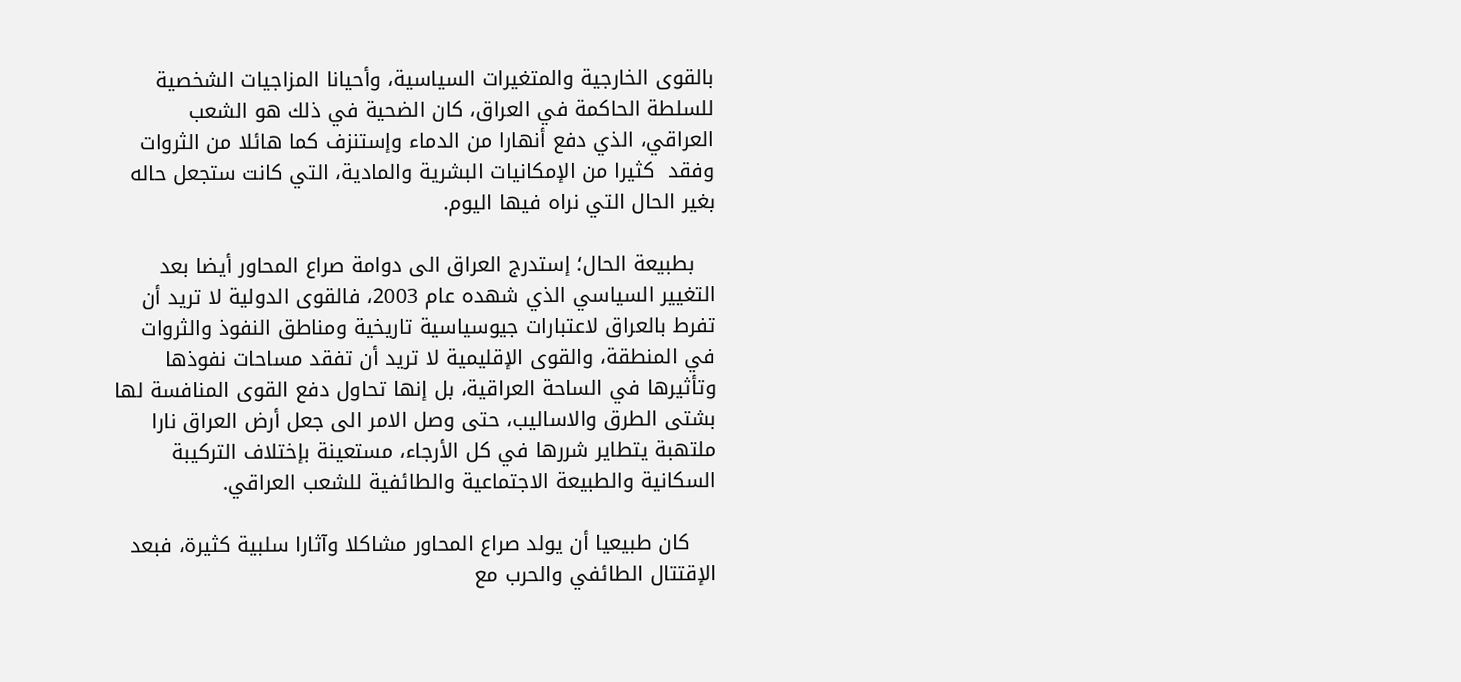بالقوى الخارجية والمتغيرات السياسية، وأحيانا المزاجيات الشخصية للسلطة الحاكمة في العراق، كان الضحية في ذلك هو الشعب العراقي، الذي دفع أنهارا من الدماء وإستنزف كما هائلا من الثروات وفقد  كثيرا من الإمكانيات البشرية والمادية، التي كانت ستجعل حاله بغير الحال التي نراه فيها اليوم.

   بطبيعة الحال؛ إستدرج العراق الى دوامة صراع المحاور أيضا بعد التغيير السياسي الذي شهده عام 2003، فالقوى الدولية لا تريد أن تفرط بالعراق لاعتبارات جيوسياسية تاريخية ومناطق النفوذ والثروات في المنطقة، والقوى الإقليمية لا تريد أن تفقد مساحات نفوذها وتأثيرها في الساحة العراقية، بل إنها تحاول دفع القوى المنافسة لها بشتى الطرق والاساليب، حتى وصل الامر الى جعل أرض العراق نارا ملتهبة يتطاير شررها في كل الأرجاء، مستعينة بإختلاف التركيبة السكانية والطبيعة الاجتماعية والطائفية للشعب العراقي.

    كان طبيعيا أن يولد صراع المحاور مشاكلا وآثارا سلبية كثيرة، فبعد الإقتتال الطائفي والحرب مع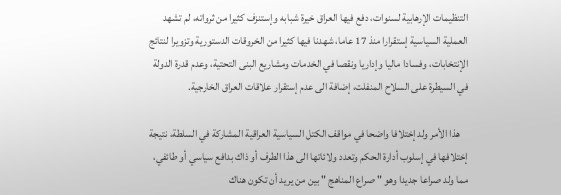التنظيمات الإرهابية لسنوات، دفع فيها العراق خيرة شبابه وإستنزف كثيرا من ثرواته، لم تشهد العملية السياسية إستقرارا منذ 17 عاما، شهدنا فيها كثيرا من الخروقات الدستورية وتزويرا لنتائج الإنتخابات، وفسادا ماليا وإداريا ونقصا في الخدمات ومشاريع البنى التحتية، وعدم قدرة الدولة في السيطرة على السلاح المنفلت، إضافة الى عدم إستقرار علاقات العراق الخارجية.

    هذا الأمر ولد إختلافا واضحا في مواقف الكتل السياسية العراقية المشاركة في السلطة، نتيجة إختلافها في إسلوب أدارة الحكم وتعدد ولائاتها الى هذا الطرف أو ذاك بدافع سياسي أو طائفي، مما ولد صراعا جديدا وهو " صراع المناهج " بين من يريد أن تكون هناك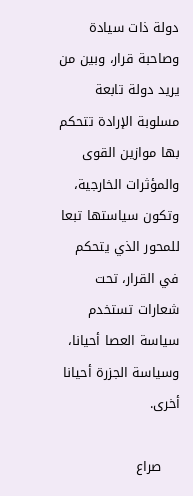دولة ذات سيادة وصاحبة قرار، وبين من يريد دولة تابعة مسلوبة الإرادة تتحكم بها موازين القوى والمؤثرات الخارجية، وتكون سياستها تبعا للمحور الذي يتحكم في القرار، تحت شعارات تستخدم سياسة العصا أحيانا، وسياسة الجزرة أحيانا أخرى.

    صراع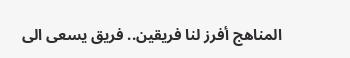المناهج أفرز لنا فريقين.. فريق يسعى الى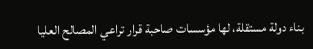بناء دولة مستقلة، لها مؤسسات صاحبة قرار تراعي المصالح العليا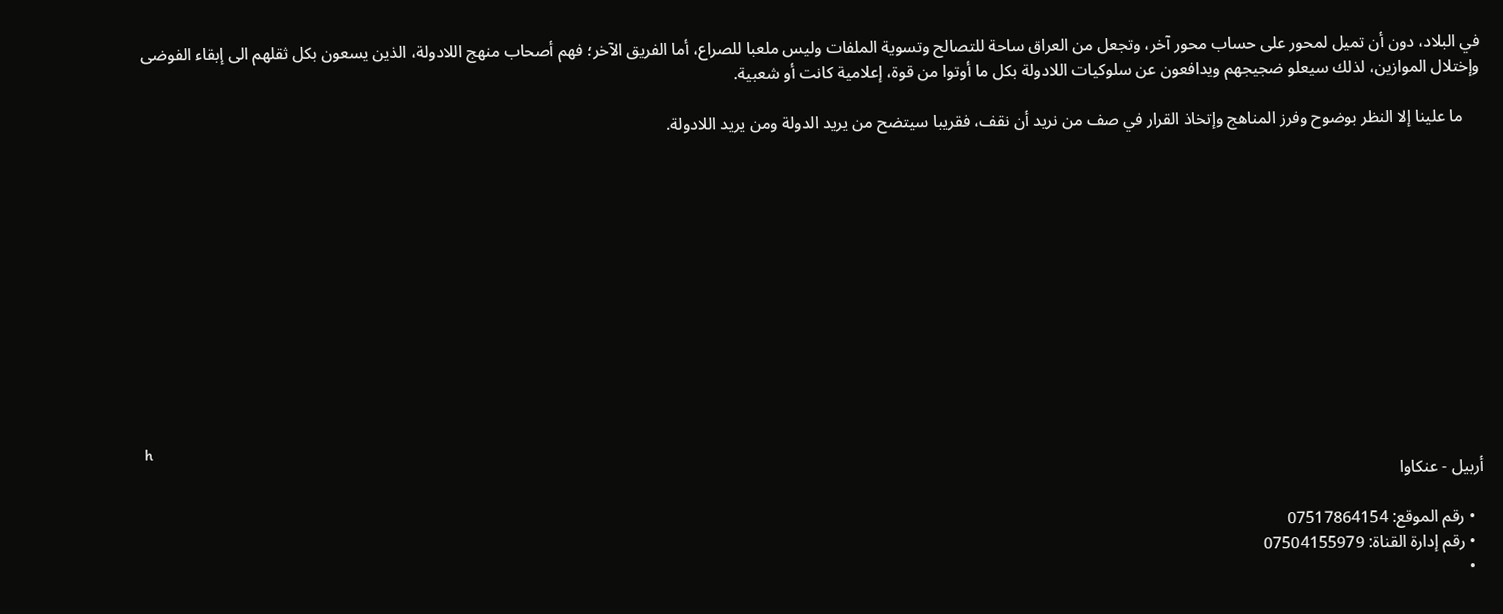في البلاد، دون أن تميل لمحور على حساب محور آخر، وتجعل من العراق ساحة للتصالح وتسوية الملفات وليس ملعبا للصراع، أما الفريق الآخر؛ فهم أصحاب منهج اللادولة، الذين يسعون بكل ثقلهم الى إبقاء الفوضى وإختلال الموازين، لذلك سيعلو ضجيجهم ويدافعون عن سلوكيات اللادولة بكل ما أوتوا من قوة، إعلامية كانت أو شعبية.

    ما علينا إلا النظر بوضوح وفرز المناهج وإتخاذ القرار في صف من نريد أن نقف، فقريبا سيتضح من يريد الدولة ومن يريد اللادولة.












h
أربيل - عنكاوا

  • رقم الموقع: 07517864154
  • رقم إدارة القناة: 07504155979
  •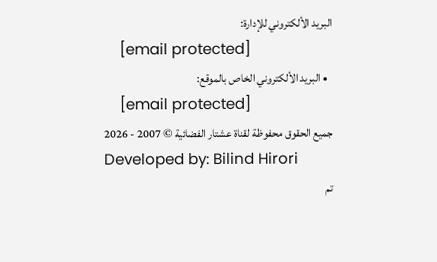البريد الألكتروني للإدارة:
    [email protected]
  • البريد الألكتروني الخاص بالموقع:
    [email protected]
جميع الحقوق محفوظة لقناة عشتار الفضائية © 2007 - 2026
Developed by: Bilind Hirori
تم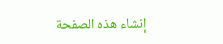إنشاء هذه الصفحة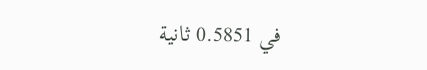في 0.5851 ثانية